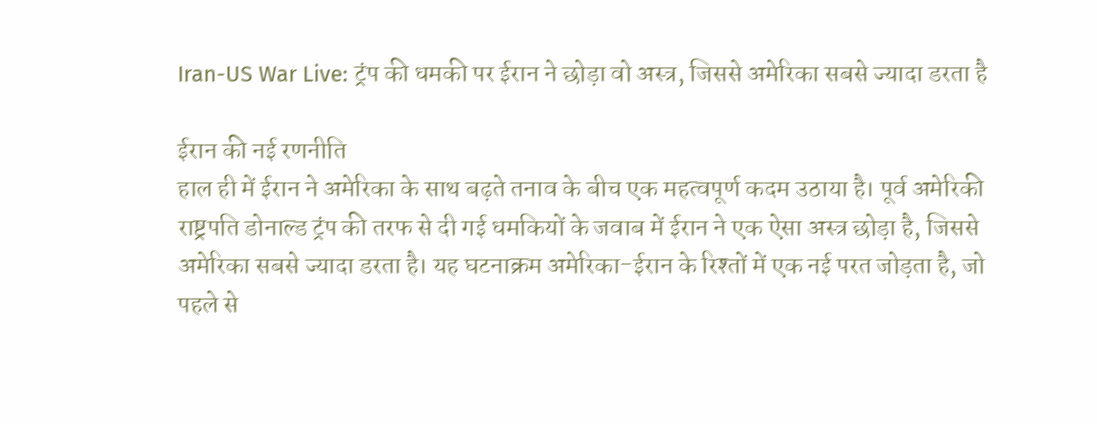Iran-US War Live: ट्रंप की धमकी पर ईरान ने छोड़ा वो अस्त्र, जिससे अमेरिका सबसे ज्यादा डरता है

ईरान की नई रणनीति
हाल ही में ईरान ने अमेरिका के साथ बढ़ते तनाव के बीच एक महत्वपूर्ण कदम उठाया है। पूर्व अमेरिकी राष्ट्रपति डोनाल्ड ट्रंप की तरफ से दी गई धमकियों के जवाब में ईरान ने एक ऐसा अस्त्र छोड़ा है, जिससे अमेरिका सबसे ज्यादा डरता है। यह घटनाक्रम अमेरिका-ईरान के रिश्तों में एक नई परत जोड़ता है, जो पहले से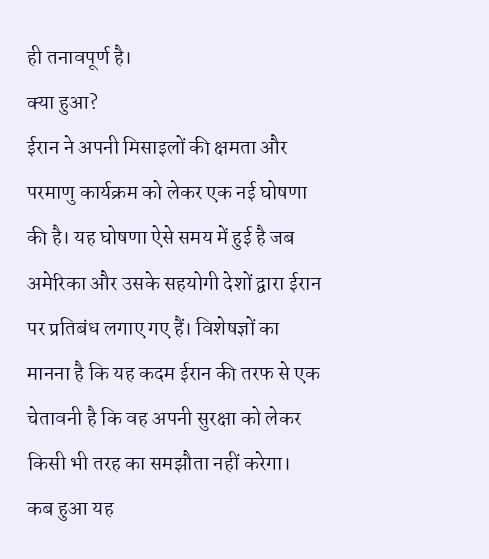ही तनावपूर्ण है।
क्या हुआ?
ईरान ने अपनी मिसाइलों की क्षमता और परमाणु कार्यक्रम को लेकर एक नई घोषणा की है। यह घोषणा ऐसे समय में हुई है जब अमेरिका और उसके सहयोगी देशों द्वारा ईरान पर प्रतिबंध लगाए गए हैं। विशेषज्ञों का मानना है कि यह कदम ईरान की तरफ से एक चेतावनी है कि वह अपनी सुरक्षा को लेकर किसी भी तरह का समझौता नहीं करेगा।
कब हुआ यह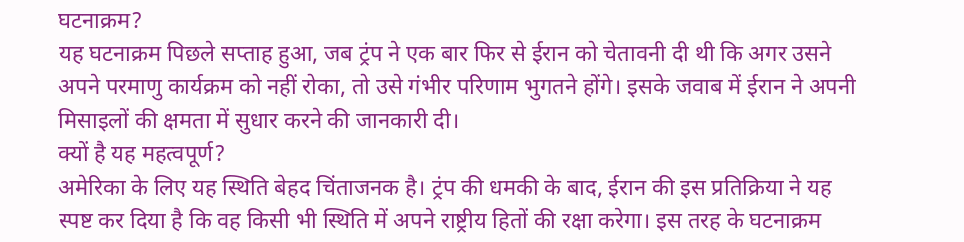घटनाक्रम?
यह घटनाक्रम पिछले सप्ताह हुआ, जब ट्रंप ने एक बार फिर से ईरान को चेतावनी दी थी कि अगर उसने अपने परमाणु कार्यक्रम को नहीं रोका, तो उसे गंभीर परिणाम भुगतने होंगे। इसके जवाब में ईरान ने अपनी मिसाइलों की क्षमता में सुधार करने की जानकारी दी।
क्यों है यह महत्वपूर्ण?
अमेरिका के लिए यह स्थिति बेहद चिंताजनक है। ट्रंप की धमकी के बाद, ईरान की इस प्रतिक्रिया ने यह स्पष्ट कर दिया है कि वह किसी भी स्थिति में अपने राष्ट्रीय हितों की रक्षा करेगा। इस तरह के घटनाक्रम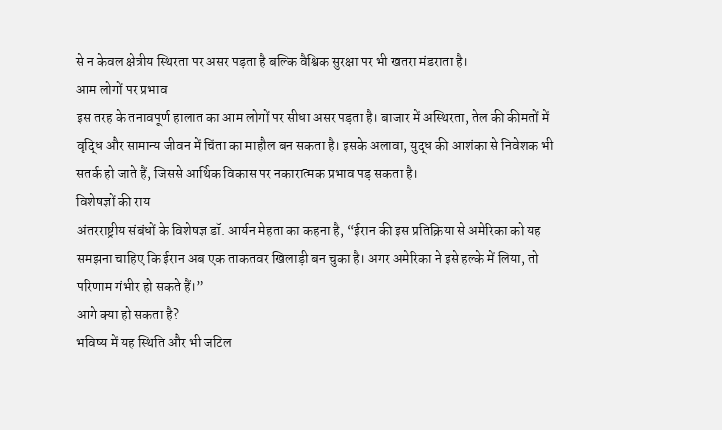से न केवल क्षेत्रीय स्थिरता पर असर पड़ता है बल्कि वैश्विक सुरक्षा पर भी खतरा मंडराता है।
आम लोगों पर प्रभाव
इस तरह के तनावपूर्ण हालात का आम लोगों पर सीधा असर पड़ता है। बाजार में अस्थिरता, तेल की कीमतों में वृद्धि और सामान्य जीवन में चिंता का माहौल बन सकता है। इसके अलावा, युद्ध की आशंका से निवेशक भी सतर्क हो जाते हैं, जिससे आर्थिक विकास पर नकारात्मक प्रभाव पड़ सकता है।
विशेषज्ञों की राय
अंतरराष्ट्रीय संबंधों के विशेषज्ञ डॉ. आर्यन मेहता का कहना है, “ईरान की इस प्रतिक्रिया से अमेरिका को यह समझना चाहिए कि ईरान अब एक ताकतवर खिलाड़ी बन चुका है। अगर अमेरिका ने इसे हल्के में लिया, तो परिणाम गंभीर हो सकते हैं।”
आगे क्या हो सकता है?
भविष्य में यह स्थिति और भी जटिल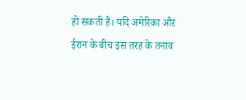हो सकती है। यदि अमेरिका और ईरान के बीच इस तरह के तनाव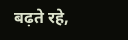बढ़ते रहे,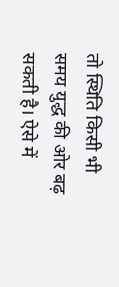तो स्थिति किसी भी समय युद्ध की ओर बढ़ सकती है। ऐसे में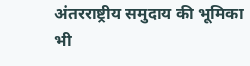अंतरराष्ट्रीय समुदाय की भूमिका भी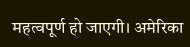महत्वपूर्ण हो जाएगी। अमेरिका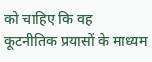को चाहिए कि वह कूटनीतिक प्रयासों के माध्यम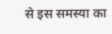से इस समस्या का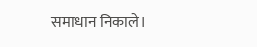समाधान निकाले।